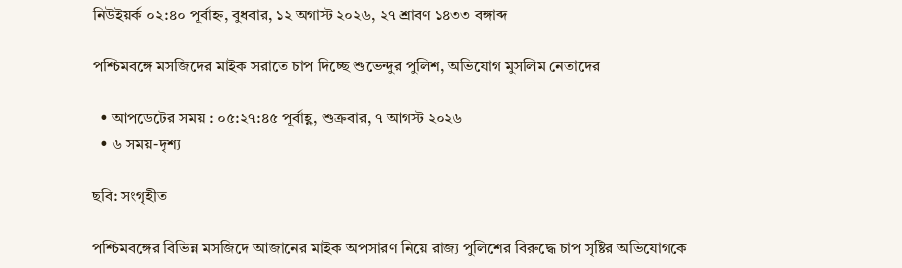নিউইয়র্ক ০২:৪০ পূর্বাহ্ন, বুধবার, ১২ অগাস্ট ২০২৬, ২৭ শ্রাবণ ১৪৩৩ বঙ্গাব্দ

পশ্চিমবঙ্গে মসজিদের মাইক সরাতে চাপ দিচ্ছে শুভেন্দুর পুলিশ, অভিযোগ মুসলিম নেতাদের

  • আপডেটের সময় : ০৫:২৭:৪৫ পূর্বাহ্ণ, শুক্রবার, ৭ আগস্ট ২০২৬
  • ৬ সময়-দৃশ্য

ছবি: সংগৃহীত

পশ্চিমবঙ্গের বিভিন্ন মসজিদে আজানের মাইক অপসারণ নিয়ে রাজ্য পুলিশের বিরুদ্ধে চাপ সৃষ্টির অভিযোগকে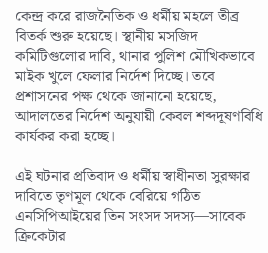কেন্দ্র করে রাজনৈতিক ও ধর্মীয় মহলে তীব্র বিতর্ক শুরু হয়েছে। স্থানীয় মসজিদ কমিটিগুলোর দাবি, থানার পুলিশ মৌখিকভাবে মাইক খুলে ফেলার নির্দেশ দিচ্ছে। তবে প্রশাসনের পক্ষ থেকে জানানো হয়েছে, আদালতের নির্দেশ অনুযায়ী কেবল শব্দদূষণবিধি কার্যকর করা হচ্ছে।

এই ঘটনার প্রতিবাদ ও ধর্মীয় স্বাধীনতা সুরক্ষার দাবিতে তৃণমূল থেকে বেরিয়ে গঠিত এনসিপিআইয়ের তিন সংসদ সদস্য—সাবেক ক্রিকেটার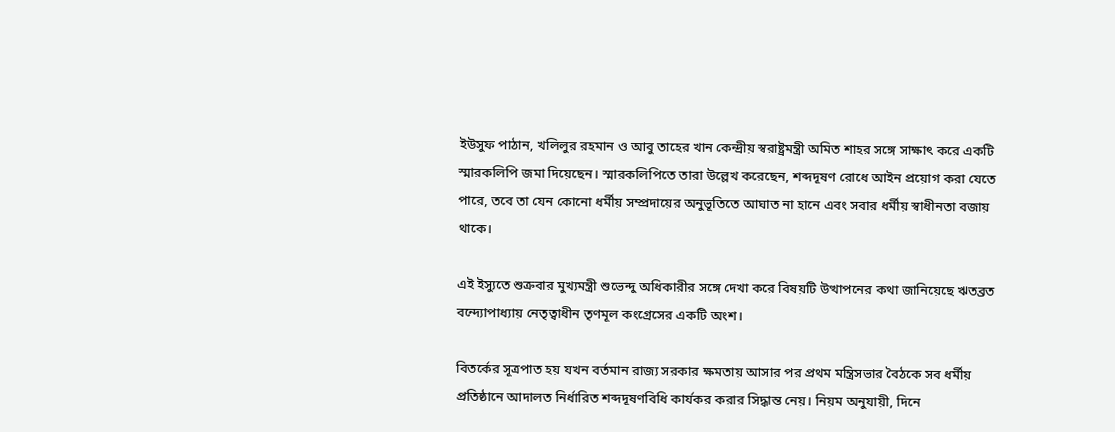ইউসুফ পাঠান, খলিলুর রহমান ও আবু তাহের খান কেন্দ্রীয় স্বরাষ্ট্রমন্ত্রী অমিত শাহর সঙ্গে সাক্ষাৎ করে একটি স্মারকলিপি জমা দিয়েছেন। স্মারকলিপিতে তারা উল্লেখ করেছেন, শব্দদূষণ রোধে আইন প্রয়োগ করা যেতে পারে, তবে তা যেন কোনো ধর্মীয় সম্প্রদায়ের অনুভূতিতে আঘাত না হানে এবং সবার ধর্মীয় স্বাধীনতা বজায় থাকে।

এই ইস্যুতে শুক্রবার মুখ্যমন্ত্রী শুভেন্দু অধিকারীর সঙ্গে দেখা করে বিষয়টি উত্থাপনের কথা জানিয়েছে ঋতব্রত বন্দ্যোপাধ্যায় নেতৃত্বাধীন তৃণমূল কংগ্রেসের একটি অংশ।

বিতর্কের সূত্রপাত হয় যখন বর্তমান রাজ্য সরকার ক্ষমতায় আসার পর প্রথম মন্ত্রিসভার বৈঠকে সব ধর্মীয় প্রতিষ্ঠানে আদালত নির্ধারিত শব্দদূষণবিধি কার্যকর করার সিদ্ধান্ত নেয়। নিয়ম অনুযায়ী, দিনে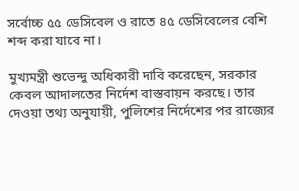সর্বোচ্চ ৫৫ ডেসিবেল ও রাতে ৪৫ ডেসিবেলের বেশি শব্দ করা যাবে না।

মুখ্যমন্ত্রী শুভেন্দু অধিকারী দাবি করেছেন, সরকার কেবল আদালতের নির্দেশ বাস্তবায়ন করছে। তার দেওয়া তথ্য অনুযায়ী, পুলিশের নির্দেশের পর রাজ্যের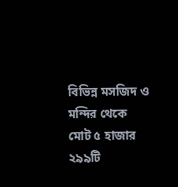বিভিন্ন মসজিদ ও মন্দির থেকে মোট ৫ হাজার ২৯৯টি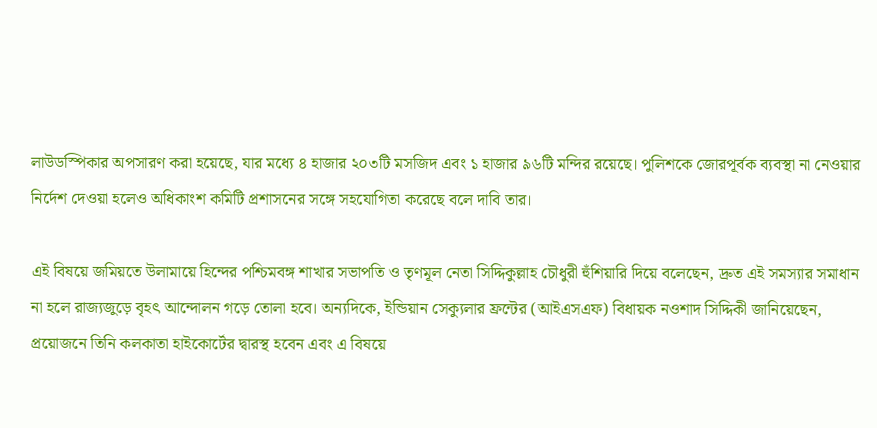লাউডস্পিকার অপসারণ করা হয়েছে, যার মধ্যে ৪ হাজার ২০৩টি মসজিদ এবং ১ হাজার ৯৬টি মন্দির রয়েছে। পুলিশকে জোরপূর্বক ব্যবস্থা না নেওয়ার নির্দেশ দেওয়া হলেও অধিকাংশ কমিটি প্রশাসনের সঙ্গে সহযোগিতা করেছে বলে দাবি তার।

এই বিষয়ে জমিয়তে উলামায়ে হিন্দের পশ্চিমবঙ্গ শাখার সভাপতি ও তৃণমূল নেতা সিদ্দিকুল্লাহ চৌধুরী হুঁশিয়ারি দিয়ে বলেছেন, দ্রুত এই সমস্যার সমাধান না হলে রাজ্যজুড়ে বৃহৎ আন্দোলন গড়ে তোলা হবে। অন্যদিকে, ইন্ডিয়ান সেক্যুলার ফ্রন্টের (আইএসএফ) বিধায়ক নওশাদ সিদ্দিকী জানিয়েছেন, প্রয়োজনে তিনি কলকাতা হাইকোর্টের দ্বারস্থ হবেন এবং এ বিষয়ে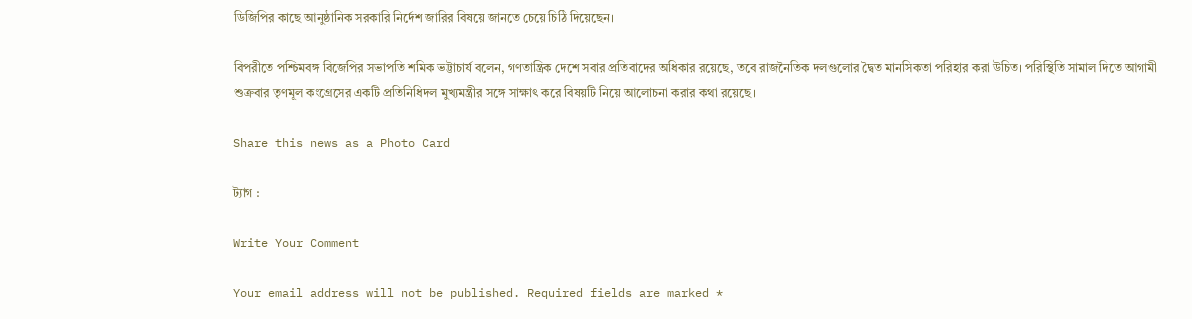ডিজিপির কাছে আনুষ্ঠানিক সরকারি নির্দেশ জারির বিষয়ে জানতে চেয়ে চিঠি দিয়েছেন।

বিপরীতে পশ্চিমবঙ্গ বিজেপির সভাপতি শমিক ভট্টাচার্য বলেন, গণতান্ত্রিক দেশে সবার প্রতিবাদের অধিকার রয়েছে, তবে রাজনৈতিক দলগুলোর দ্বৈত মানসিকতা পরিহার করা উচিত। পরিস্থিতি সামাল দিতে আগামী শুক্রবার তৃণমূল কংগ্রেসের একটি প্রতিনিধিদল মুখ্যমন্ত্রীর সঙ্গে সাক্ষাৎ করে বিষয়টি নিয়ে আলোচনা করার কথা রয়েছে।

Share this news as a Photo Card

ট্যাগ :

Write Your Comment

Your email address will not be published. Required fields are marked *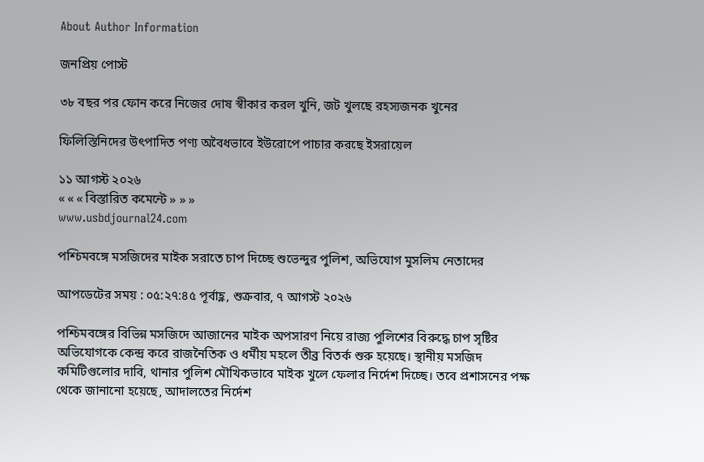About Author Information

জনপ্রিয় পোস্ট

৩৮ বছর পর ফোন করে নিজের দোষ স্বীকার করল খুনি, জট খুলছে রহস্যজনক খুনের

ফিলিস্তিনিদের উৎপাদিত পণ্য অবৈধভাবে ইউরোপে পাচার করছে ইসরায়েল

১১ আগস্ট ২০২৬
« « « বিস্তারিত কমেন্টে » » »
www.usbdjournal24.com

পশ্চিমবঙ্গে মসজিদের মাইক সরাতে চাপ দিচ্ছে শুভেন্দুর পুলিশ, অভিযোগ মুসলিম নেতাদের

আপডেটের সময় : ০৫:২৭:৪৫ পূর্বাহ্ণ, শুক্রবার, ৭ আগস্ট ২০২৬

পশ্চিমবঙ্গের বিভিন্ন মসজিদে আজানের মাইক অপসারণ নিয়ে রাজ্য পুলিশের বিরুদ্ধে চাপ সৃষ্টির অভিযোগকে কেন্দ্র করে রাজনৈতিক ও ধর্মীয় মহলে তীব্র বিতর্ক শুরু হয়েছে। স্থানীয় মসজিদ কমিটিগুলোর দাবি, থানার পুলিশ মৌখিকভাবে মাইক খুলে ফেলার নির্দেশ দিচ্ছে। তবে প্রশাসনের পক্ষ থেকে জানানো হয়েছে, আদালতের নির্দেশ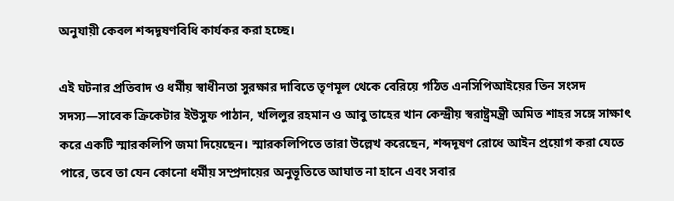অনুযায়ী কেবল শব্দদূষণবিধি কার্যকর করা হচ্ছে।

এই ঘটনার প্রতিবাদ ও ধর্মীয় স্বাধীনতা সুরক্ষার দাবিতে তৃণমূল থেকে বেরিয়ে গঠিত এনসিপিআইয়ের তিন সংসদ সদস্য—সাবেক ক্রিকেটার ইউসুফ পাঠান, খলিলুর রহমান ও আবু তাহের খান কেন্দ্রীয় স্বরাষ্ট্রমন্ত্রী অমিত শাহর সঙ্গে সাক্ষাৎ করে একটি স্মারকলিপি জমা দিয়েছেন। স্মারকলিপিতে তারা উল্লেখ করেছেন, শব্দদূষণ রোধে আইন প্রয়োগ করা যেতে পারে, তবে তা যেন কোনো ধর্মীয় সম্প্রদায়ের অনুভূতিতে আঘাত না হানে এবং সবার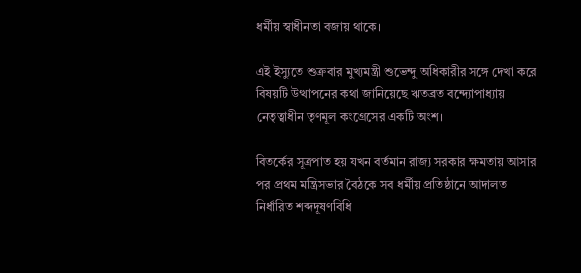ধর্মীয় স্বাধীনতা বজায় থাকে।

এই ইস্যুতে শুক্রবার মুখ্যমন্ত্রী শুভেন্দু অধিকারীর সঙ্গে দেখা করে বিষয়টি উত্থাপনের কথা জানিয়েছে ঋতব্রত বন্দ্যোপাধ্যায় নেতৃত্বাধীন তৃণমূল কংগ্রেসের একটি অংশ।

বিতর্কের সূত্রপাত হয় যখন বর্তমান রাজ্য সরকার ক্ষমতায় আসার পর প্রথম মন্ত্রিসভার বৈঠকে সব ধর্মীয় প্রতিষ্ঠানে আদালত নির্ধারিত শব্দদূষণবিধি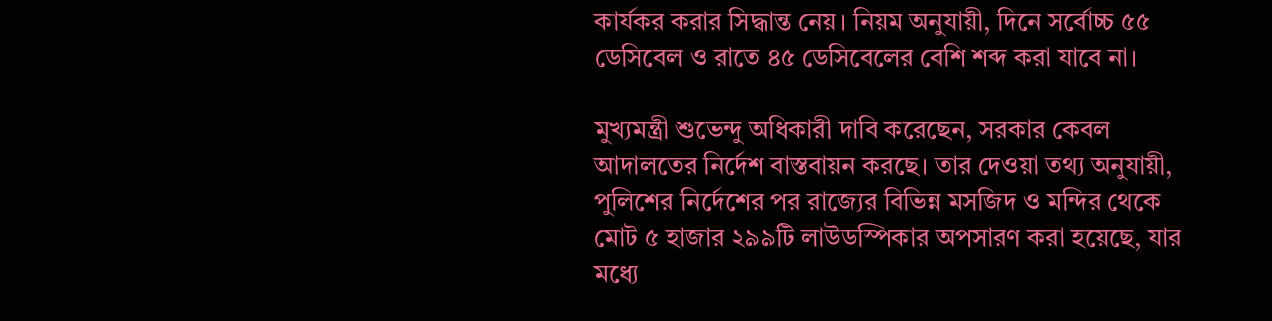কার্যকর করার সিদ্ধান্ত নেয়। নিয়ম অনুযায়ী, দিনে সর্বোচ্চ ৫৫ ডেসিবেল ও রাতে ৪৫ ডেসিবেলের বেশি শব্দ করা যাবে না।

মুখ্যমন্ত্রী শুভেন্দু অধিকারী দাবি করেছেন, সরকার কেবল আদালতের নির্দেশ বাস্তবায়ন করছে। তার দেওয়া তথ্য অনুযায়ী, পুলিশের নির্দেশের পর রাজ্যের বিভিন্ন মসজিদ ও মন্দির থেকে মোট ৫ হাজার ২৯৯টি লাউডস্পিকার অপসারণ করা হয়েছে, যার মধ্যে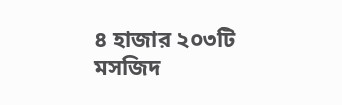৪ হাজার ২০৩টি মসজিদ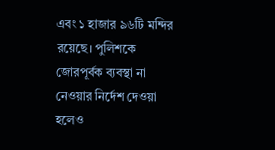এবং ১ হাজার ৯৬টি মন্দির রয়েছে। পুলিশকে জোরপূর্বক ব্যবস্থা না নেওয়ার নির্দেশ দেওয়া হলেও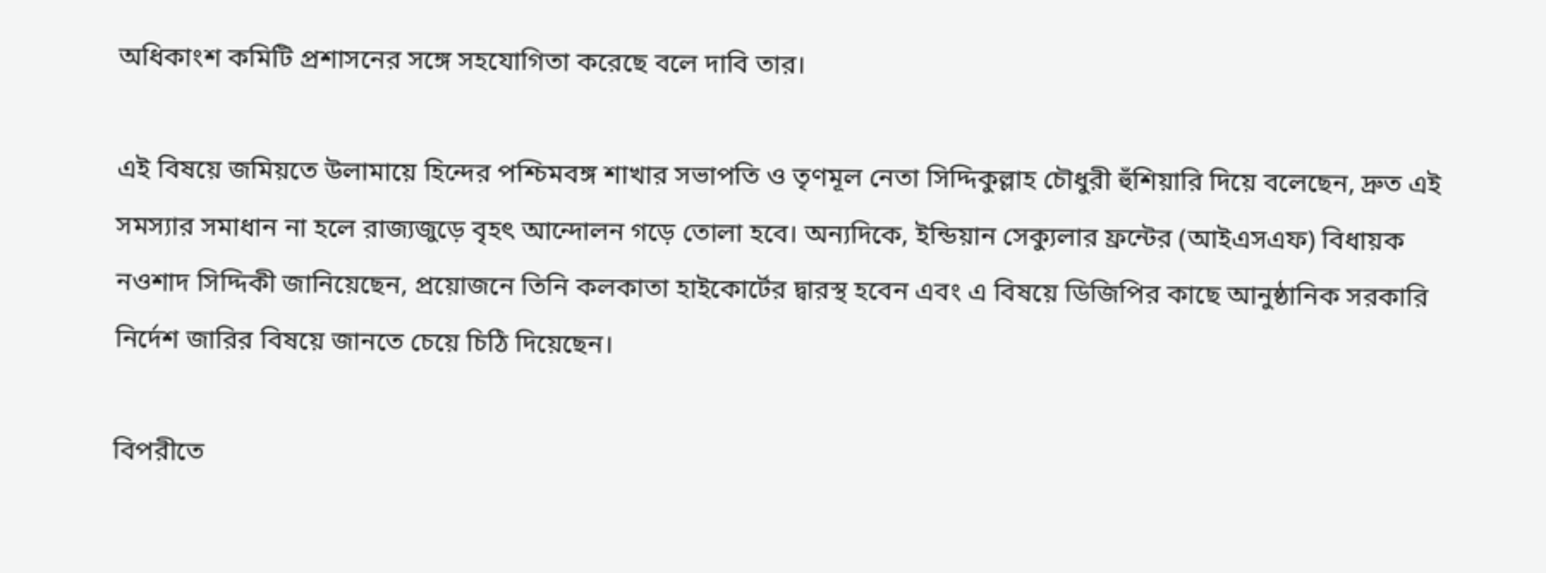অধিকাংশ কমিটি প্রশাসনের সঙ্গে সহযোগিতা করেছে বলে দাবি তার।

এই বিষয়ে জমিয়তে উলামায়ে হিন্দের পশ্চিমবঙ্গ শাখার সভাপতি ও তৃণমূল নেতা সিদ্দিকুল্লাহ চৌধুরী হুঁশিয়ারি দিয়ে বলেছেন, দ্রুত এই সমস্যার সমাধান না হলে রাজ্যজুড়ে বৃহৎ আন্দোলন গড়ে তোলা হবে। অন্যদিকে, ইন্ডিয়ান সেক্যুলার ফ্রন্টের (আইএসএফ) বিধায়ক নওশাদ সিদ্দিকী জানিয়েছেন, প্রয়োজনে তিনি কলকাতা হাইকোর্টের দ্বারস্থ হবেন এবং এ বিষয়ে ডিজিপির কাছে আনুষ্ঠানিক সরকারি নির্দেশ জারির বিষয়ে জানতে চেয়ে চিঠি দিয়েছেন।

বিপরীতে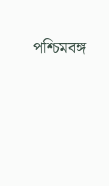পশ্চিমবঙ্গ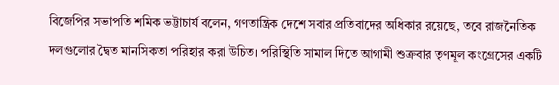বিজেপির সভাপতি শমিক ভট্টাচার্য বলেন, গণতান্ত্রিক দেশে সবার প্রতিবাদের অধিকার রয়েছে, তবে রাজনৈতিক দলগুলোর দ্বৈত মানসিকতা পরিহার করা উচিত। পরিস্থিতি সামাল দিতে আগামী শুক্রবার তৃণমূল কংগ্রেসের একটি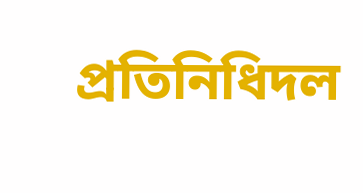প্রতিনিধিদল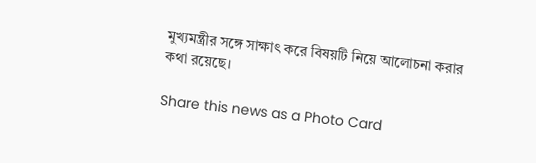মুখ্যমন্ত্রীর সঙ্গে সাক্ষাৎ করে বিষয়টি নিয়ে আলোচনা করার কথা রয়েছে।

Share this news as a Photo Card